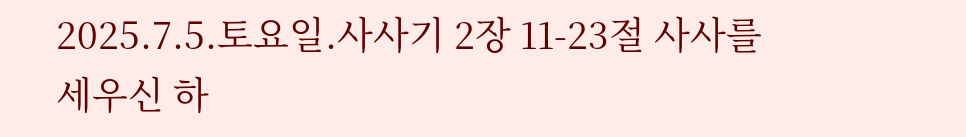2025.7.5.토요일.사사기 2장 11-23절 사사를 세우신 하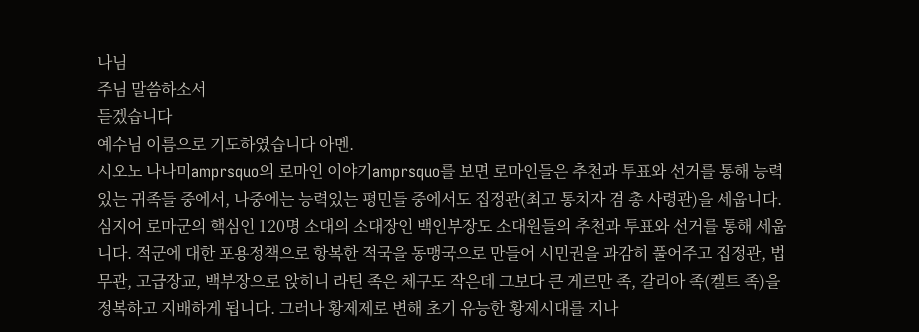나님
주님 말씀하소서
듣겠습니다
예수님 이름으로 기도하였습니다 아멘.
시오노 나나미amprsquo의 로마인 이야기amprsquo를 보면 로마인들은 추천과 투표와 선거를 통해 능력있는 귀족들 중에서, 나중에는 능력있는 평민들 중에서도 집정관(최고 통치자 겸 총 사령관)을 세웁니다. 심지어 로마군의 핵심인 120명 소대의 소대장인 백인부장도 소대원들의 추천과 투표와 선거를 통해 세웁니다. 적군에 대한 포용정책으로 항복한 적국을 동맹국으로 만들어 시민권을 과감히 풀어주고 집정관, 법무관, 고급장교, 백부장으로 앉히니 라틴 족은 체구도 작은데 그보다 큰 게르만 족, 갈리아 족(켈트 족)을 정복하고 지배하게 됩니다. 그러나 황제제로 변해 초기 유능한 황제시대를 지나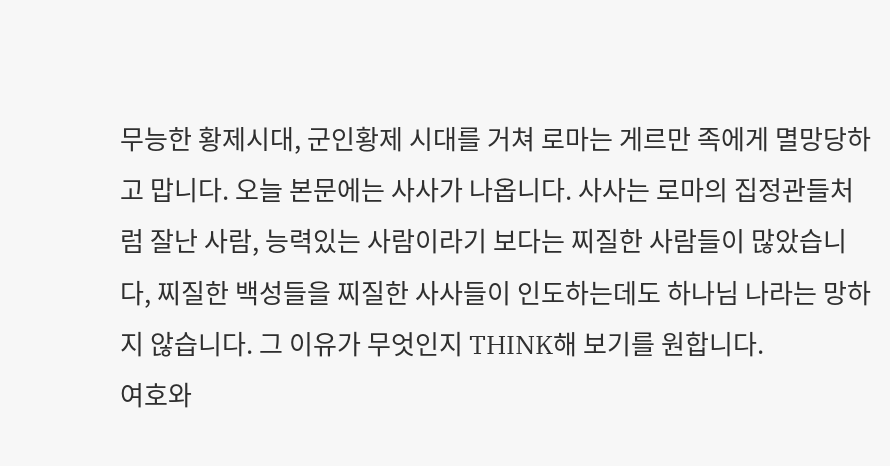무능한 황제시대, 군인황제 시대를 거쳐 로마는 게르만 족에게 멸망당하고 맙니다. 오늘 본문에는 사사가 나옵니다. 사사는 로마의 집정관들처럼 잘난 사람, 능력있는 사람이라기 보다는 찌질한 사람들이 많았습니다, 찌질한 백성들을 찌질한 사사들이 인도하는데도 하나님 나라는 망하지 않습니다. 그 이유가 무엇인지 THINK해 보기를 원합니다.
여호와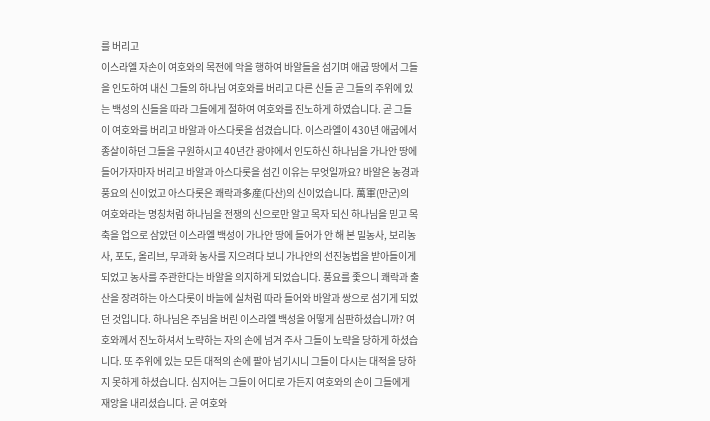를 버리고
이스라엘 자손이 여호와의 목전에 악을 행하여 바알들을 섬기며 애굽 땅에서 그들을 인도하여 내신 그들의 하나님 여호와를 버리고 다른 신들 곧 그들의 주위에 있는 백성의 신들을 따라 그들에게 절하여 여호와를 진노하게 하였습니다. 곧 그들이 여호와를 버리고 바알과 아스다롯을 섬겼습니다. 이스라엘이 430년 애굽에서 종살이하던 그들을 구원하시고 40년간 광야에서 인도하신 하나님을 가나안 땅에 들어가자마자 버리고 바알과 아스다롯을 섬긴 이유는 무엇일까요? 바알은 농경과 풍요의 신이었고 아스다롯은 쾌락과多産(다산)의 신이었습니다. 萬軍(만군)의 여호와라는 명칭처럼 하나님을 전쟁의 신으로만 알고 목자 되신 하나님을 믿고 목축을 업으로 삼았던 이스라엘 백성이 가나안 땅에 들어가 안 해 본 밀농사, 보리농사, 포도, 올리브, 무과화 농사를 지으려다 보니 가나안의 선진농법을 받아들이게 되었고 농사를 주관한다는 바알을 의지하게 되었습니다. 풍요를 좇으니 쾌락과 출산을 장려하는 아스다롯이 바늘에 실처럼 따라 들어와 바알과 쌍으로 섬기게 되었던 것입니다. 하나님은 주님을 버린 이스라엘 백성을 어떻게 심판하셨습니까? 여호와께서 진노하셔서 노략하는 자의 손에 넘겨 주사 그들이 노략을 당하게 하셨습니다. 또 주위에 있는 모든 대적의 손에 팔아 넘기시니 그들이 다시는 대적을 당하지 못하게 하셨습니다. 심지어는 그들이 어디로 가든지 여호와의 손이 그들에게 재앙을 내리셨습니다. 곧 여호와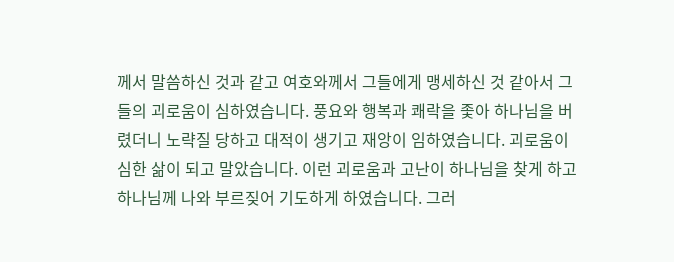께서 말씀하신 것과 같고 여호와께서 그들에게 맹세하신 것 같아서 그들의 괴로움이 심하였습니다. 풍요와 행복과 쾌락을 좇아 하나님을 버렸더니 노략질 당하고 대적이 생기고 재앙이 임하였습니다. 괴로움이 심한 삶이 되고 말았습니다. 이런 괴로움과 고난이 하나님을 찾게 하고 하나님께 나와 부르짖어 기도하게 하였습니다. 그러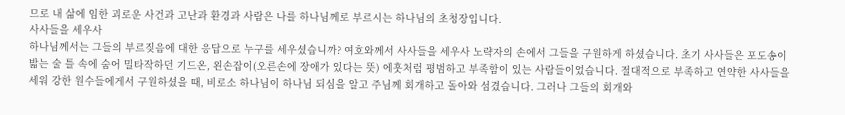므로 내 삶에 임한 괴로운 사건과 고난과 환경과 사람은 나를 하나님께로 부르시는 하나님의 초청장입니다.
사사들을 세우사
하나님께서는 그들의 부르짖음에 대한 응답으로 누구를 세우셨습니까? 여호와께서 사사들을 세우사 노략자의 손에서 그들을 구원하게 하셨습니다. 초기 사사들은 포도송이 밟는 술 틀 속에 숨어 밀타작하던 기드온, 왼손잡이(오른손에 장애가 있다는 뜻) 에훗처럼 평범하고 부족함이 있는 사람들이었습니다. 절대적으로 부족하고 연약한 사사들을 세워 강한 원수들에게서 구원하셨을 때, 비로소 하나님이 하나님 되심을 알고 주님께 회개하고 돌아와 섬겼습니다. 그러나 그들의 회개와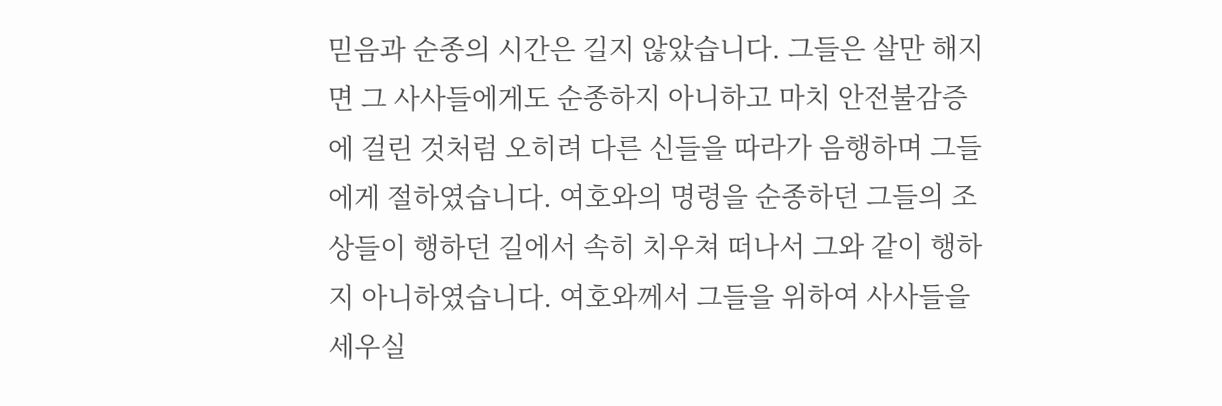믿음과 순종의 시간은 길지 않았습니다. 그들은 살만 해지면 그 사사들에게도 순종하지 아니하고 마치 안전불감증에 걸린 것처럼 오히려 다른 신들을 따라가 음행하며 그들에게 절하였습니다. 여호와의 명령을 순종하던 그들의 조상들이 행하던 길에서 속히 치우쳐 떠나서 그와 같이 행하지 아니하였습니다. 여호와께서 그들을 위하여 사사들을 세우실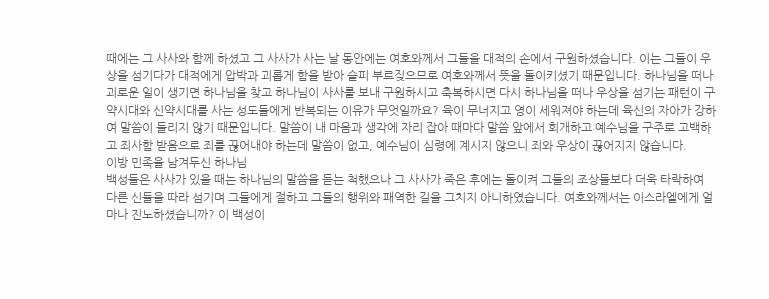때에는 그 사사와 함께 하셨고 그 사사가 사는 날 동안에는 여호와께서 그들을 대적의 손에서 구원하셨습니다. 이는 그들이 우상을 섬기다가 대적에게 압박과 괴롭게 함을 받아 슬피 부르짖으므로 여호와께서 뜻을 돌이키셨기 때문입니다. 하나님을 떠나 괴로운 일이 생기면 하나님을 찾고 하나님이 사사를 보내 구원하시고 축복하시면 다시 하나님을 떠나 우상을 섬기는 패턴이 구약시대와 신약시대를 사는 성도들에게 반복되는 이유가 무엇일까요? 육이 무너지고 영이 세워져야 하는데 육신의 자아가 강하여 말씀이 들리지 않기 때문입니다. 말씀이 내 마음과 생각에 자리 잡아 때마다 말씀 앞에서 회개하고 예수님을 구주로 고백하고 죄사함 받음으로 죄를 끊어내야 하는데 말씀이 없고, 예수님이 심령에 계시지 않으니 죄와 우상이 끊어지지 않습니다.
이방 민족을 남겨두신 하나님
백성들은 사사가 있을 때는 하나님의 말씀을 듣는 척했으나 그 사사가 죽은 후에는 돌이켜 그들의 조상들보다 더욱 타락하여 다른 신들을 따라 섬기며 그들에게 절하고 그들의 행위와 패역한 길을 그치지 아니하였습니다. 여호와께서는 이스라엘에게 얼마나 진노하셨습니까? 이 백성이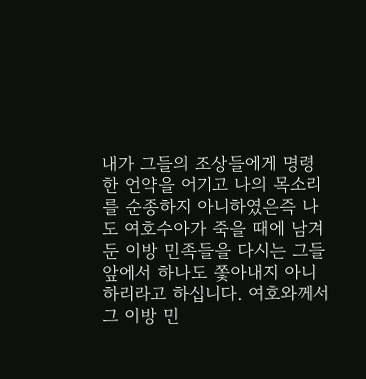내가 그들의 조상들에게 명령한 언약을 어기고 나의 목소리를 순종하지 아니하였은즉 나도 여호수아가 죽을 때에 남겨 둔 이방 민족들을 다시는 그들 앞에서 하나도 쫓아내지 아니하리라고 하십니다. 여호와께서 그 이방 민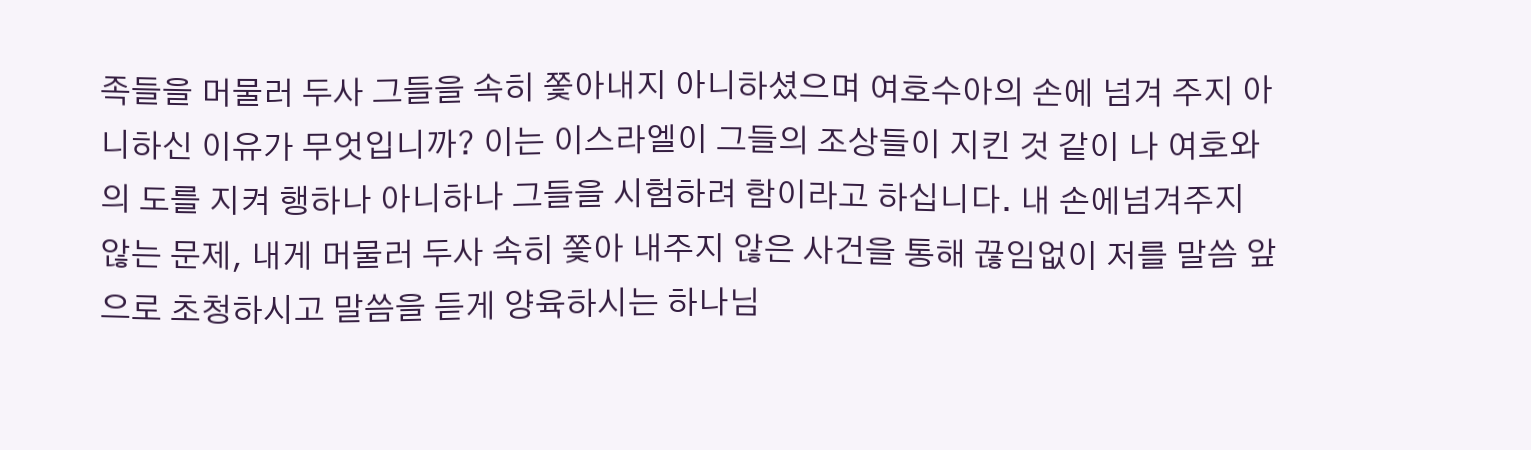족들을 머물러 두사 그들을 속히 쫓아내지 아니하셨으며 여호수아의 손에 넘겨 주지 아니하신 이유가 무엇입니까? 이는 이스라엘이 그들의 조상들이 지킨 것 같이 나 여호와의 도를 지켜 행하나 아니하나 그들을 시험하려 함이라고 하십니다. 내 손에넘겨주지 않는 문제, 내게 머물러 두사 속히 쫓아 내주지 않은 사건을 통해 끊임없이 저를 말씀 앞으로 초청하시고 말씀을 듣게 양육하시는 하나님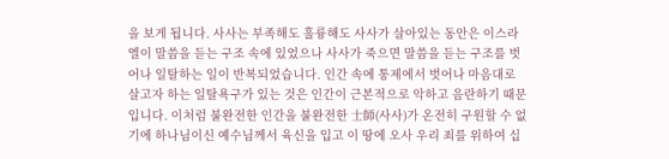을 보게 됩니다. 사사는 부족해도 훌륭해도 사사가 살아있는 동안은 이스라엘이 말씀을 듣는 구조 속에 있었으나 사사가 죽으면 말씀을 듣는 구조를 벗어나 일탈하는 일이 반복되었습니다. 인간 속에 통제에서 벗어나 마음대로 살고자 하는 일탈욕구가 있는 것은 인간이 근본적으로 악하고 음란하기 때문입니다. 이처럼 불완전한 인간을 불완전한 士師(사사)가 온전히 구원할 수 없기에 하나님이신 예수님께서 육신을 입고 이 땅에 오사 우리 죄를 위하여 십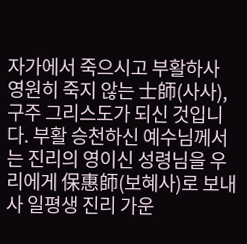자가에서 죽으시고 부활하사 영원히 죽지 않는 士師(사사),구주 그리스도가 되신 것입니다. 부활 승천하신 예수님께서는 진리의 영이신 성령님을 우리에게 保惠師(보혜사)로 보내사 일평생 진리 가운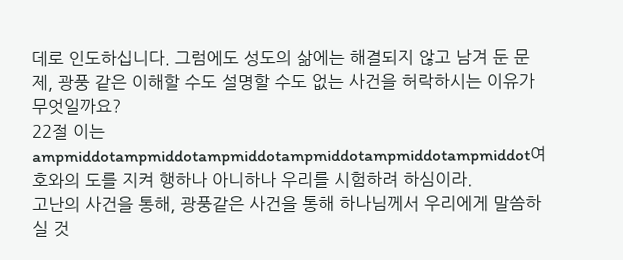데로 인도하십니다. 그럼에도 성도의 삶에는 해결되지 않고 남겨 둔 문제, 광풍 같은 이해할 수도 설명할 수도 없는 사건을 허락하시는 이유가 무엇일까요?
22절 이는ampmiddotampmiddotampmiddotampmiddotampmiddotampmiddot여호와의 도를 지켜 행하나 아니하나 우리를 시험하려 하심이라.
고난의 사건을 통해, 광풍같은 사건을 통해 하나님께서 우리에게 말씀하실 것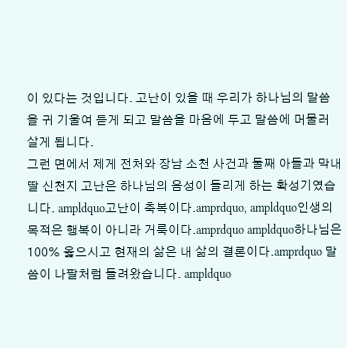이 있다는 것입니다. 고난이 있을 때 우리가 하나님의 말씀을 귀 기울여 듣게 되고 말씀을 마음에 두고 말씀에 머물러 살게 됩니다.
그런 면에서 제게 전처와 장남 소천 사건과 둘째 아들과 막내 딸 신천지 고난은 하나님의 음성이 들리게 하는 확성기였습니다. ampldquo고난이 축복이다.amprdquo, ampldquo인생의 목적은 행복이 아니라 거룩이다.amprdquo ampldquo하나님은 100% 옳으시고 현재의 삶은 내 삶의 결론이다.amprdquo 말씀이 나팔처럼 들려왔습니다. ampldquo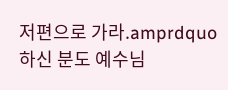저편으로 가라.amprdquo하신 분도 예수님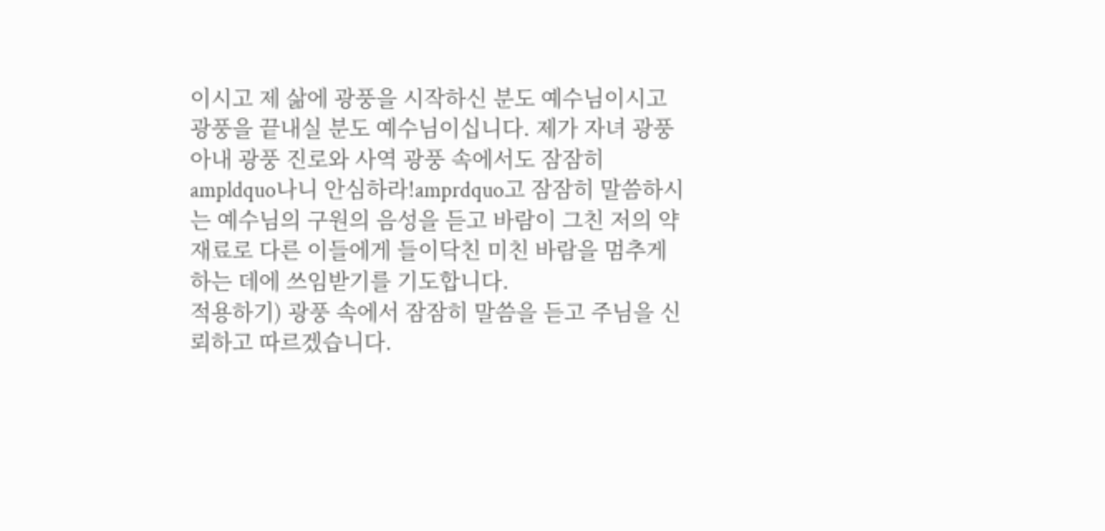이시고 제 삶에 광풍을 시작하신 분도 예수님이시고 광풍을 끝내실 분도 예수님이십니다. 제가 자녀 광풍 아내 광풍 진로와 사역 광풍 속에서도 잠잠히 ampldquo나니 안심하라!amprdquo고 잠잠히 말씀하시는 예수님의 구원의 음성을 듣고 바람이 그친 저의 약재료로 다른 이들에게 들이닥친 미친 바람을 멈추게 하는 데에 쓰임받기를 기도합니다.
적용하기) 광풍 속에서 잠잠히 말씀을 듣고 주님을 신뢰하고 따르겠습니다.